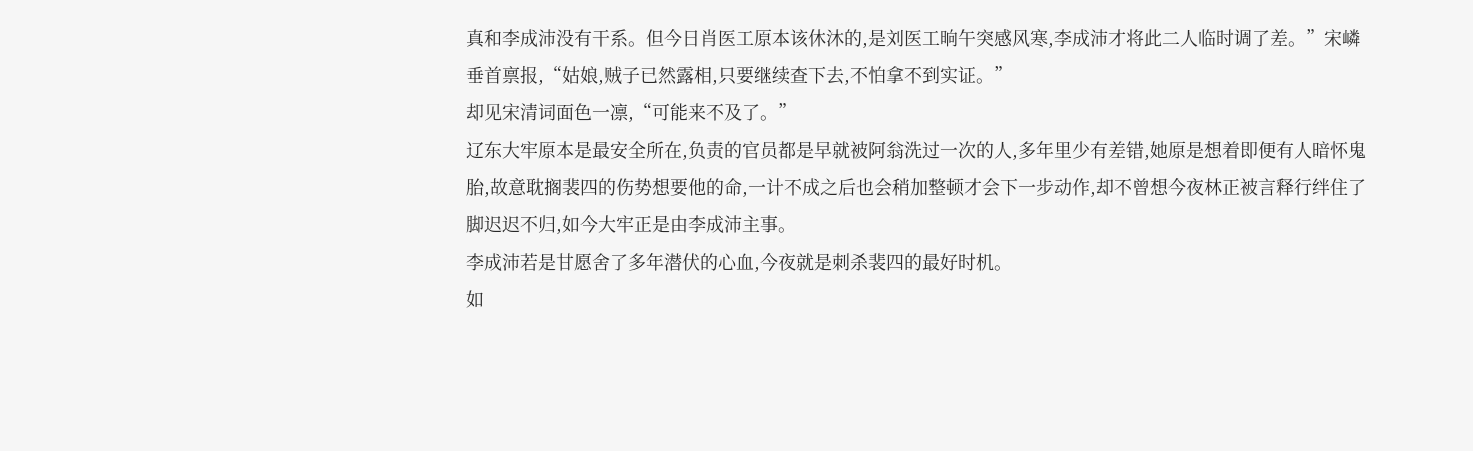真和李成沛没有干系。但今日肖医工原本该休沐的,是刘医工晌午突感风寒,李成沛才将此二人临时调了差。”宋嶙垂首禀报,“姑娘,贼子已然露相,只要继续查下去,不怕拿不到实证。”
却见宋清词面色一凛,“可能来不及了。”
辽东大牢原本是最安全所在,负责的官员都是早就被阿翁洗过一次的人,多年里少有差错,她原是想着即便有人暗怀鬼胎,故意耽搁裴四的伤势想要他的命,一计不成之后也会稍加整顿才会下一步动作,却不曾想今夜林正被言释行绊住了脚迟迟不归,如今大牢正是由李成沛主事。
李成沛若是甘愿舍了多年潜伏的心血,今夜就是刺杀裴四的最好时机。
如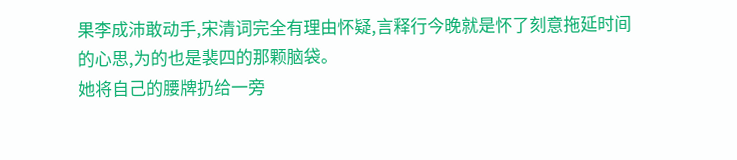果李成沛敢动手,宋清词完全有理由怀疑,言释行今晚就是怀了刻意拖延时间的心思,为的也是裴四的那颗脑袋。
她将自己的腰牌扔给一旁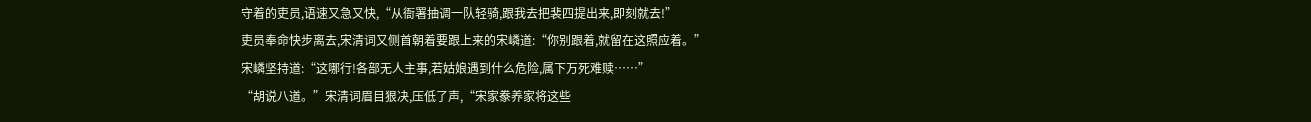守着的吏员,语速又急又快,“从衙署抽调一队轻骑,跟我去把裴四提出来,即刻就去!”
吏员奉命快步离去,宋清词又侧首朝着要跟上来的宋嶙道:“你别跟着,就留在这照应着。”
宋嶙坚持道:“这哪行!各部无人主事,若姑娘遇到什么危险,属下万死难赎……”
“胡说八道。”宋清词眉目狠决,压低了声,“宋家豢养家将这些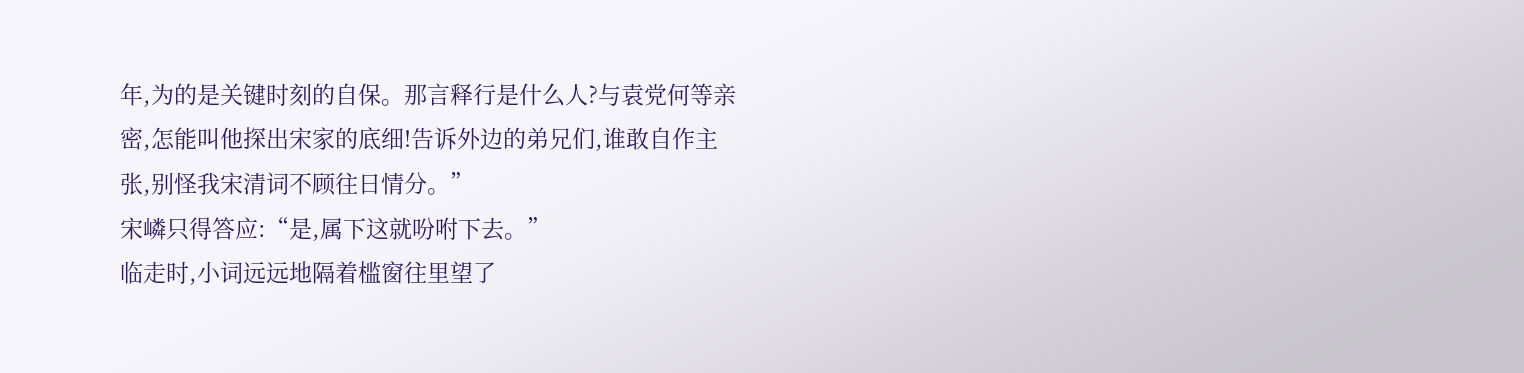年,为的是关键时刻的自保。那言释行是什么人?与袁党何等亲密,怎能叫他探出宋家的底细!告诉外边的弟兄们,谁敢自作主张,别怪我宋清词不顾往日情分。”
宋嶙只得答应:“是,属下这就吩咐下去。”
临走时,小词远远地隔着槛窗往里望了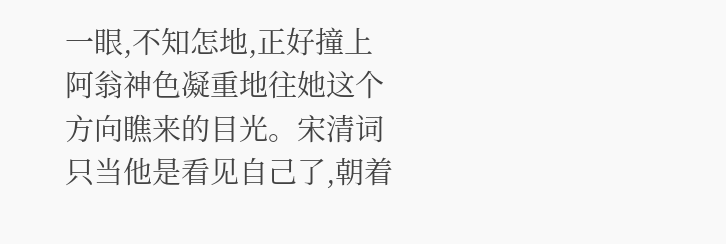一眼,不知怎地,正好撞上阿翁神色凝重地往她这个方向瞧来的目光。宋清词只当他是看见自己了,朝着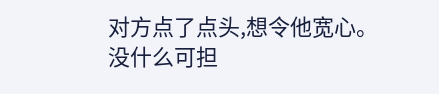对方点了点头,想令他宽心。
没什么可担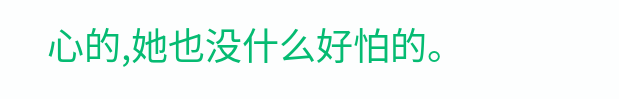心的,她也没什么好怕的。